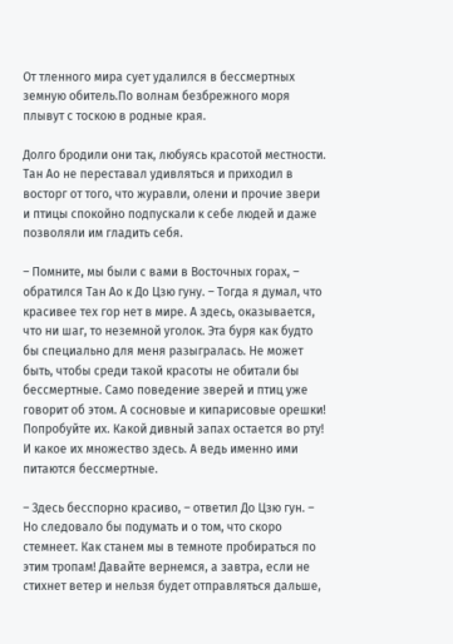От тленного мира сует удалился в бессмертных земную обитель.По волнам безбрежного моря плывут с тоскою в родные края.

Долго бродили они так, любуясь красотой местности. Тан Ао не переставал удивляться и приходил в восторг от того, что журавли, олени и прочие звери и птицы спокойно подпускали к себе людей и даже позволяли им гладить себя.

– Помните, мы были с вами в Восточных горах, – обратился Тан Ао к До Цзю гуну. – Тогда я думал, что красивее тех гор нет в мире. А здесь, оказывается, что ни шаг, то неземной уголок. Эта буря как будто бы специально для меня разыгралась. Не может быть, чтобы среди такой красоты не обитали бы бессмертные. Само поведение зверей и птиц уже говорит об этом. А сосновые и кипарисовые орешки! Попробуйте их. Какой дивный запах остается во рту! И какое их множество здесь. А ведь именно ими питаются бессмертные.

– Здесь бесспорно красиво, – ответил До Цзю гун. – Но следовало бы подумать и о том, что скоро стемнеет. Как станем мы в темноте пробираться по этим тропам! Давайте вернемся, а завтра, если не стихнет ветер и нельзя будет отправляться дальше,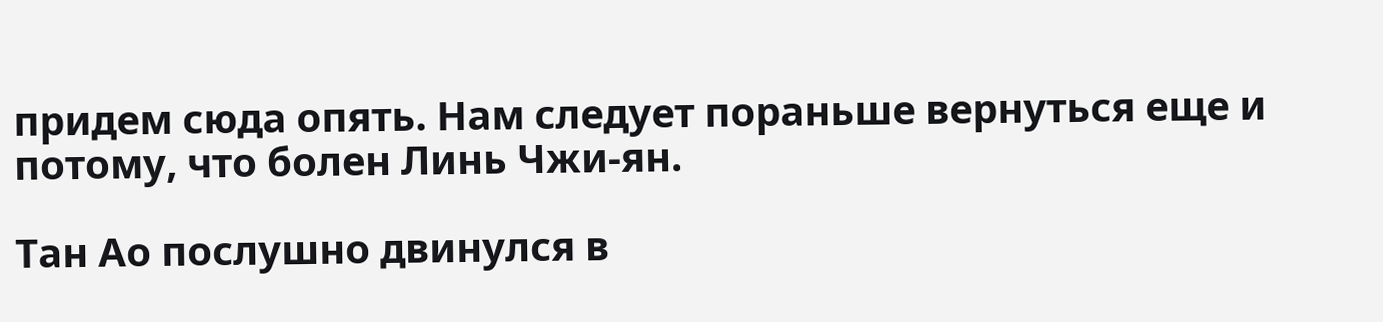придем сюда опять. Нам следует пораньше вернуться еще и потому, что болен Линь Чжи-ян.

Тан Ао послушно двинулся в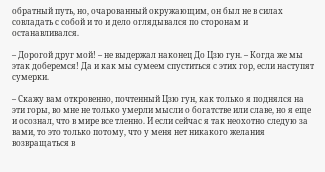обратный путь, но, очарованный окружающим, он был не в силах совладать с собой и то и дело оглядывался по сторонам и останавливался.

– Дорогой друг мой! – не выдержал наконец До Цзю гун. – Когда же мы этак доберемся! Да и как мы сумеем спуститься с этих гор, если наступят сумерки.

– Скажу вам откровенно, почтенный Цзю гун, как только я поднялся на эти горы, во мне не только умерли мысли о богатстве или славе, но я еще и осознал, что в мире все тленно. И если сейчас я так неохотно следую за вами, то это только потому, что у меня нет никакого желания возвращаться в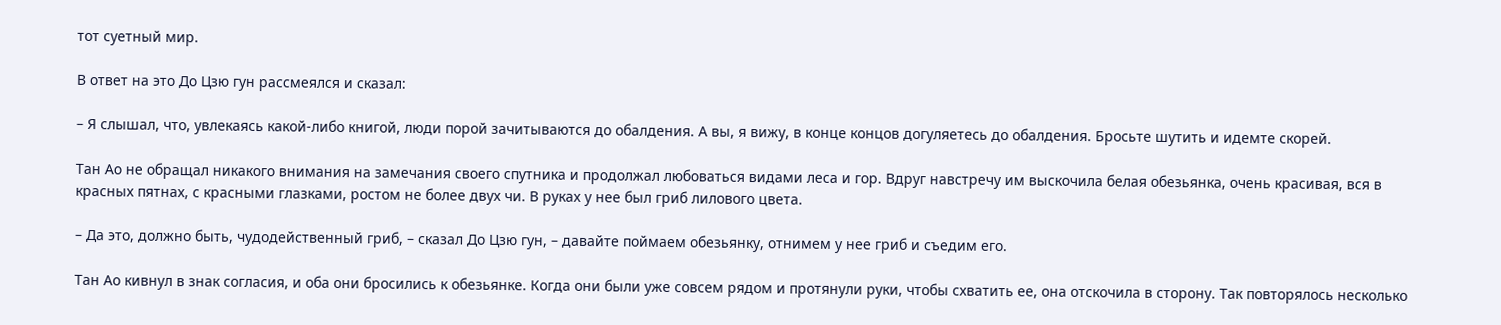тот суетный мир.

В ответ на это До Цзю гун рассмеялся и сказал:

– Я слышал, что, увлекаясь какой-либо книгой, люди порой зачитываются до обалдения. А вы, я вижу, в конце концов догуляетесь до обалдения. Бросьте шутить и идемте скорей.

Тан Ао не обращал никакого внимания на замечания своего спутника и продолжал любоваться видами леса и гор. Вдруг навстречу им выскочила белая обезьянка, очень красивая, вся в красных пятнах, с красными глазками, ростом не более двух чи. В руках у нее был гриб лилового цвета.

– Да это, должно быть, чудодейственный гриб, – сказал До Цзю гун, – давайте поймаем обезьянку, отнимем у нее гриб и съедим его.

Тан Ао кивнул в знак согласия, и оба они бросились к обезьянке. Когда они были уже совсем рядом и протянули руки, чтобы схватить ее, она отскочила в сторону. Так повторялось несколько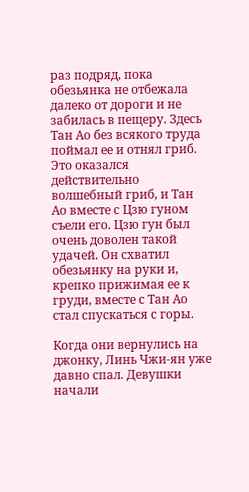раз подряд, пока обезьянка не отбежала далеко от дороги и не забилась в пещеру. Здесь Тан Ао без всякого труда поймал ее и отнял гриб. Это оказался действительно волшебный гриб, и Тан Ао вместе с Цзю гуном съели его. Цзю гун был очень доволен такой удачей. Он схватил обезьянку на руки и, крепко прижимая ее к груди, вместе с Тан Ао стал спускаться с горы.

Когда они вернулись на джонку, Линь Чжи-ян уже давно спал. Девушки начали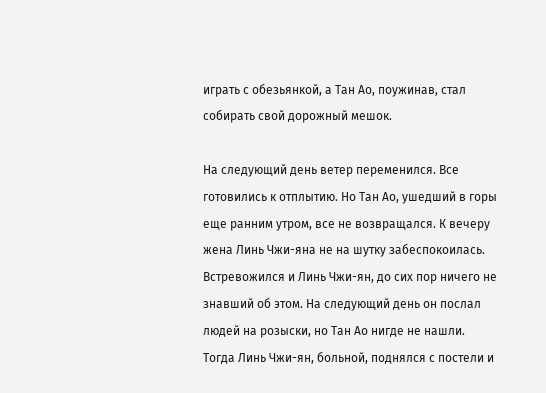играть с обезьянкой, а Тан Ао, поужинав, стал собирать свой дорожный мешок.

На следующий день ветер переменился. Все готовились к отплытию. Но Тан Ао, ушедший в горы еще ранним утром, все не возвращался. К вечеру жена Линь Чжи-яна не на шутку забеспокоилась. Встревожился и Линь Чжи-ян, до сих пор ничего не знавший об этом. На следующий день он послал людей на розыски, но Тан Ао нигде не нашли. Тогда Линь Чжи-ян, больной, поднялся с постели и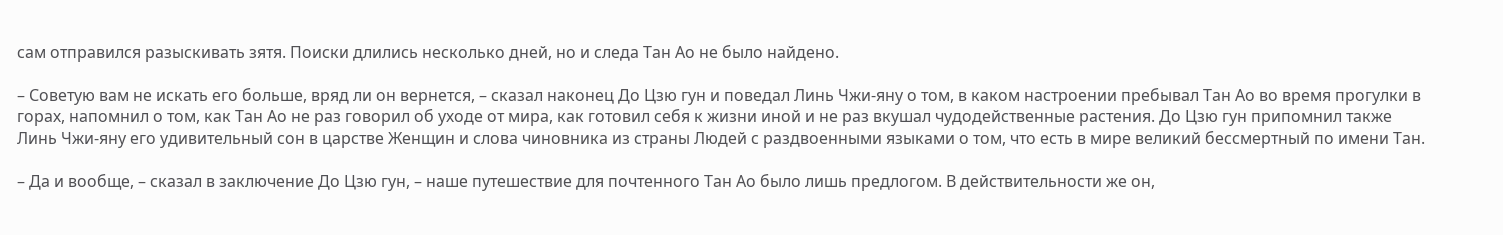сам отправился разыскивать зятя. Поиски длились несколько дней, но и следа Тан Ао не было найдено.

– Советую вам не искать его больше, вряд ли он вернется, – сказал наконец До Цзю гун и поведал Линь Чжи-яну о том, в каком настроении пребывал Тан Ао во время прогулки в горах, напомнил о том, как Тан Ао не раз говорил об уходе от мира, как готовил себя к жизни иной и не раз вкушал чудодейственные растения. До Цзю гун припомнил также Линь Чжи-яну его удивительный сон в царстве Женщин и слова чиновника из страны Людей с раздвоенными языками о том, что есть в мире великий бессмертный по имени Тан.

– Да и вообще, – сказал в заключение До Цзю гун, – наше путешествие для почтенного Тан Ао было лишь предлогом. В действительности же он,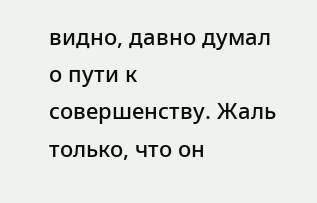видно, давно думал о пути к совершенству. Жаль только, что он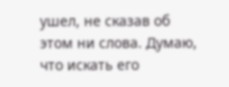ушел, не сказав об этом ни слова. Думаю, что искать его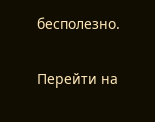бесполезно.

Перейти на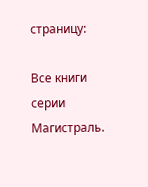страницу:

Все книги серии Магистраль.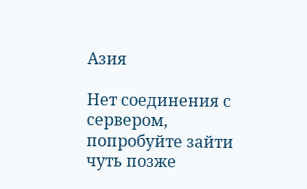Азия

Нет соединения с сервером, попробуйте зайти чуть позже